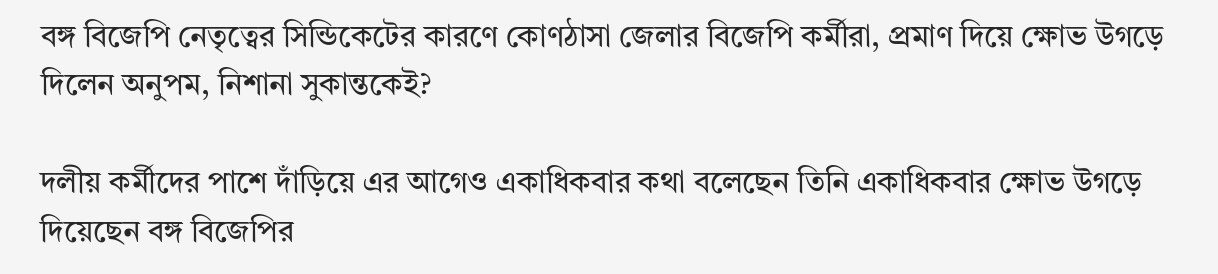বঙ্গ বিজেপি নেতৃত্বের সিন্ডিকেটের কারণে কোণঠাসা জেলার বিজেপি কর্মীরা, প্রমাণ দিয়ে ক্ষোভ উগড়ে দিলেন অনুপম, নিশানা সুকান্তকেই?

দলীয় কর্মীদের পাশে দাঁড়িয়ে এর আগেও একাধিকবার কথা বলেছেন তিনি একাধিকবার ক্ষোভ উগড়ে দিয়েছেন বঙ্গ বিজেপির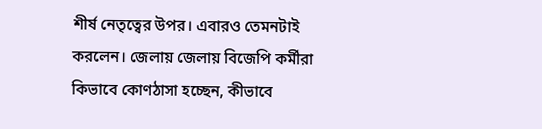শীর্ষ নেতৃত্বের উপর। এবারও তেমনটাই করলেন। জেলায় জেলায় বিজেপি কর্মীরা কিভাবে কোণঠাসা হচ্ছেন, কীভাবে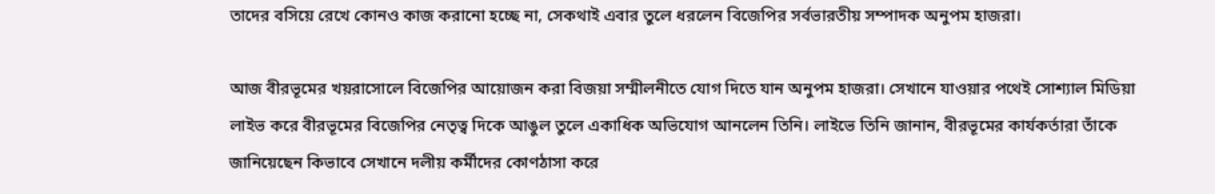তাদের বসিয়ে রেখে কোনও কাজ করানো হচ্ছে না, সেকথাই এবার তুলে ধরলেন বিজেপির সর্বভারতীয় সম্পাদক অনুপম হাজরা।

আজ বীরভূমের খয়রাসোলে বিজেপির আয়োজন করা বিজয়া সম্মীলনীতে যোগ দিতে যান অনুপম হাজরা। সেখানে যাওয়ার পথেই সোশ্যাল মিডিয়া লাইভ করে বীরভূমের বিজেপির নেতৃত্ব দিকে আঙুল তুলে একাধিক অভিযোগ আনলেন তিনি। লাইভে তিনি জানান, বীরভূমের কার্যকর্তারা তাঁকে জানিয়েছেন কিভাবে সেখানে দলীয় কর্মীদের কোণঠাসা করে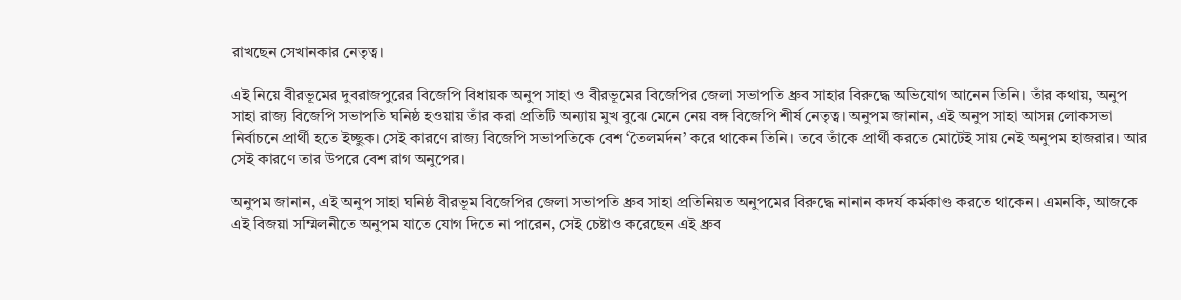রাখছেন সেখানকার নেতৃত্ব।

এই নিয়ে বীরভূমের দুবরাজপুরের বিজেপি বিধায়ক অনুপ সাহা ও বীরভূমের বিজেপির জেলা সভাপতি ধ্রুব সাহার বিরুদ্ধে অভিযোগ আনেন তিনি। তাঁর কথায়, অনুপ সাহা রাজ্য বিজেপি সভাপতি ঘনিষ্ঠ হওয়ায় তাঁর করা প্রতিটি অন্যায় মুখ বুঝে মেনে নেয় বঙ্গ বিজেপি শীর্ষ নেতৃত্ব। অনুপম জানান, এই অনুপ সাহা আসন্ন লোকসভা নির্বাচনে প্রার্থী হতে ইচ্ছুক। সেই কারণে রাজ্য বিজেপি সভাপতিকে বেশ ‘তৈলমর্দন’ করে থাকেন তিনি। তবে তাঁকে প্রার্থী করতে মোটেই সায় নেই অনুপম হাজরার। আর সেই কারণে তার উপরে বেশ রাগ অনুপের।

অনুপম জানান, এই অনুপ সাহা ঘনিষ্ঠ বীরভূম বিজেপির জেলা সভাপতি ধ্রুব সাহা প্রতিনিয়ত অনুপমের বিরুদ্ধে নানান কদর্য কর্মকাণ্ড করতে থাকেন। এমনকি, আজকে এই বিজয়া সম্মিলনীতে অনুপম যাতে যোগ দিতে না পারেন, সেই চেষ্টাও করেছেন এই ধ্রুব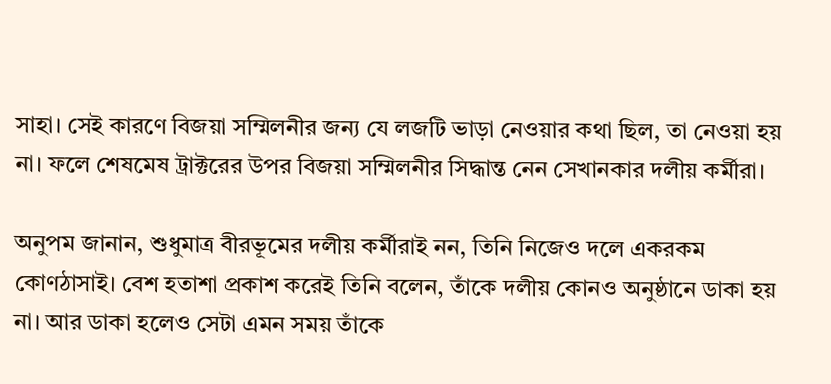সাহা। সেই কারণে বিজয়া সম্মিলনীর জন্য যে লজটি ভাড়া নেওয়ার কথা ছিল, তা নেওয়া হয় না। ফলে শেষমেষ ট্রাক্টরের উপর বিজয়া সম্মিলনীর সিদ্ধান্ত নেন সেখানকার দলীয় কর্মীরা।

অনুপম জানান, শুধুমাত্র বীরভূমের দলীয় কর্মীরাই নন, তিনি নিজেও দলে একরকম কোণঠাসাই। বেশ হতাশা প্রকাশ করেই তিনি বলেন, তাঁকে দলীয় কোনও অনুষ্ঠানে ডাকা হয় না। আর ডাকা হলেও সেটা এমন সময় তাঁকে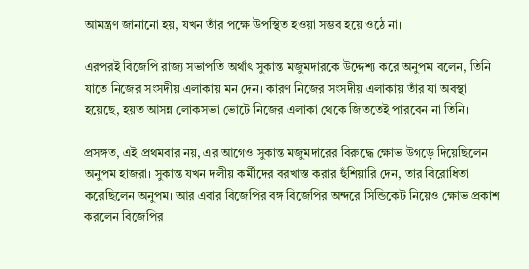আমন্ত্রণ জানানো হয়, যখন তাঁর পক্ষে উপস্থিত হওয়া সম্ভব হয়ে ওঠে না।

এরপরই বিজেপি রাজ্য সভাপতি অর্থাৎ সুকান্ত মজুমদারকে উদ্দেশ্য করে অনুপম বলেন, তিনি যাতে নিজের সংসদীয় এলাকায় মন দেন। কারণ নিজের সংসদীয় এলাকায় তাঁর যা অবস্থা হয়েছে, হয়ত আসন্ন লোকসভা ভোটে নিজের এলাকা থেকে জিততেই পারবেন না তিনি।

প্রসঙ্গত, এই প্রথমবার নয়, এর আগেও সুকান্ত মজুমদারের বিরুদ্ধে ক্ষোভ উগড়ে দিয়েছিলেন অনুপম হাজরা। সুকান্ত যখন দলীয় কর্মীদের বরখাস্ত করার হুঁশিয়ারি দেন, তার বিরোধিতা করেছিলেন অনুপম। আর এবার বিজেপির বঙ্গ বিজেপির অন্দরে সিন্ডিকেট নিয়েও ক্ষোভ প্রকাশ করলেন বিজেপির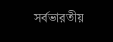সর্বভারতীয়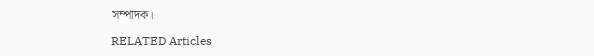সম্পাদক।

RELATED Articles